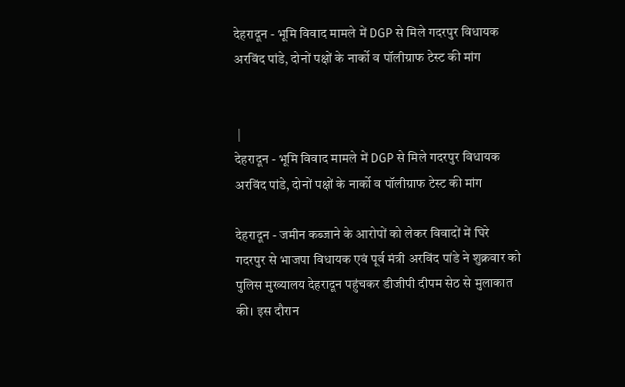देहरादून - भूमि विवाद मामले में DGP से मिले गदरपुर विधायक अरविंद पांडे, दोनों पक्षों के नार्को व पॉलीग्राफ टेस्ट की मांग


 |
देहरादून - भूमि विवाद मामले में DGP से मिले गदरपुर विधायक अरविंद पांडे, दोनों पक्षों के नार्को व पॉलीग्राफ टेस्ट की मांग

देहरादून - जमीन कब्जाने के आरोपों को लेकर विवादों में घिरे गदरपुर से भाजपा विधायक एवं पूर्व मंत्री अरविंद पांडे ने शुक्रवार को पुलिस मुख्यालय देहरादून पहुंचकर डीजीपी दीपम सेठ से मुलाकात की। इस दौरान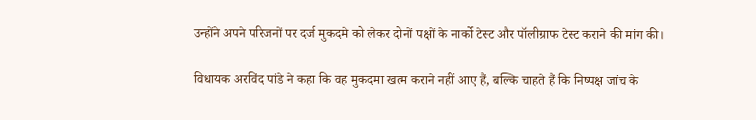उन्होंने अपने परिजनों पर दर्ज मुकदमे को लेकर दोनों पक्षों के नार्को टेस्ट और पॉलीग्राफ टेस्ट कराने की मांग की।

विधायक अरविंद पांडे ने कहा कि वह मुकदमा खत्म कराने नहीं आए हैं, बल्कि चाहते हैं कि निष्पक्ष जांच के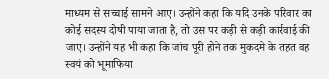माध्यम से सच्चाई सामने आए। उन्होंने कहा कि यदि उनके परिवार का कोई सदस्य दोषी पाया जाता है, तो उस पर कड़ी से कड़ी कार्रवाई की जाए। उन्होंने यह भी कहा कि जांच पूरी होने तक मुकदमे के तहत वह स्वयं को भूमाफिया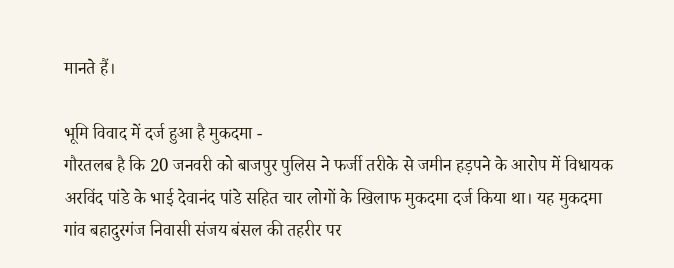मानते हैं।

भूमि विवाद में दर्ज हुआ है मुकदमा -
गौरतलब है कि 20 जनवरी को बाजपुर पुलिस ने फर्जी तरीके से जमीन हड़पने के आरोप में विधायक अरविंद पांडे के भाई देवानंद पांडे सहित चार लोगों के खिलाफ मुकदमा दर्ज किया था। यह मुकदमा गांव बहादुरगंज निवासी संजय बंसल की तहरीर पर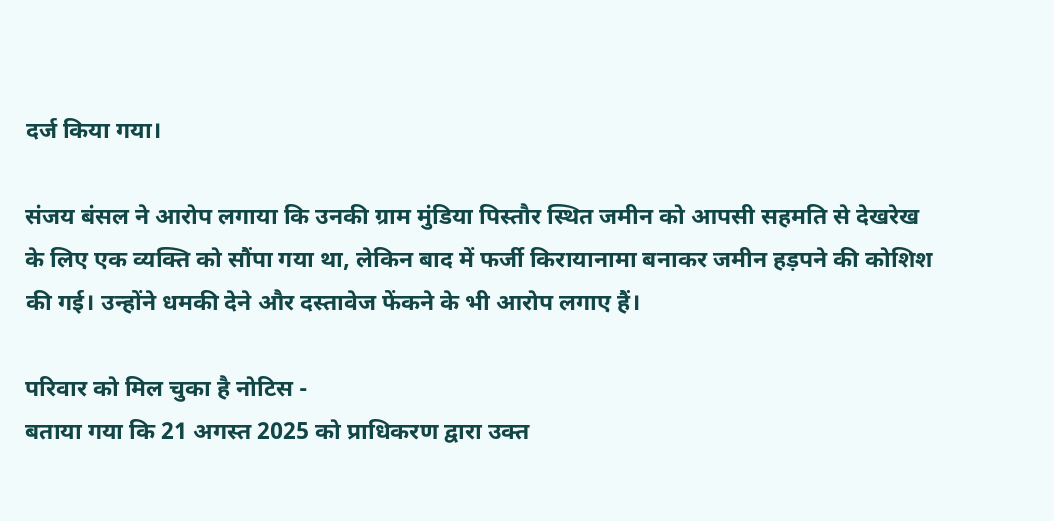दर्ज किया गया।

संजय बंसल ने आरोप लगाया कि उनकी ग्राम मुंडिया पिस्तौर स्थित जमीन को आपसी सहमति से देखरेख के लिए एक व्यक्ति को सौंपा गया था, लेकिन बाद में फर्जी किरायानामा बनाकर जमीन हड़पने की कोशिश की गई। उन्होंने धमकी देने और दस्तावेज फेंकने के भी आरोप लगाए हैं।

परिवार को मिल चुका है नोटिस -
बताया गया कि 21 अगस्त 2025 को प्राधिकरण द्वारा उक्त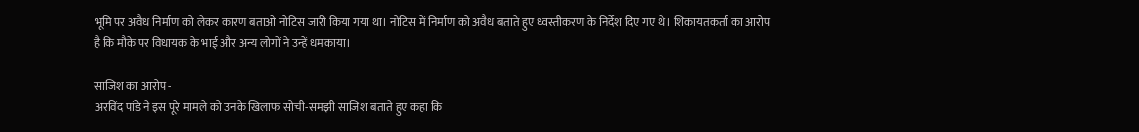भूमि पर अवैध निर्माण को लेकर कारण बताओ नोटिस जारी किया गया था। नोटिस में निर्माण को अवैध बताते हुए ध्वस्तीकरण के निर्देश दिए गए थे। शिकायतकर्ता का आरोप है कि मौके पर विधायक के भाई और अन्य लोगों ने उन्हें धमकाया।

साजिश का आरोप -
अरविंद पांडे ने इस पूरे मामले को उनके खिलाफ सोची-समझी साजिश बताते हुए कहा कि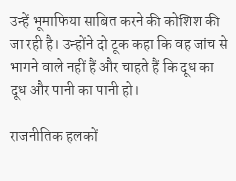उन्हें भूमाफिया साबित करने की कोशिश की जा रही है। उन्होंने दो टूक कहा कि वह जांच से भागने वाले नहीं हैं और चाहते हैं कि दूध का दूध और पानी का पानी हो।

राजनीतिक हलकों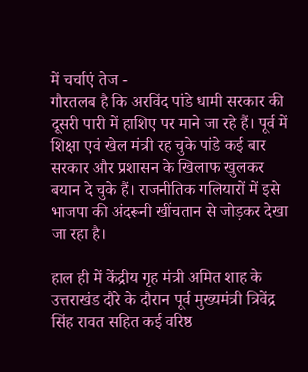में चर्चाएं तेज -
गौरतलब है कि अरविंद पांडे धामी सरकार की दूसरी पारी में हाशिए पर माने जा रहे हैं। पूर्व में शिक्षा एवं खेल मंत्री रह चुके पांडे कई बार सरकार और प्रशासन के खिलाफ खुलकर बयान दे चुके हैं। राजनीतिक गलियारों में इसे भाजपा की अंदरूनी खींचतान से जोड़कर देखा जा रहा है।

हाल ही में केंद्रीय गृह मंत्री अमित शाह के उत्तराखंड दौरे के दौरान पूर्व मुख्यमंत्री त्रिवेंद्र सिंह रावत सहित कई वरिष्ठ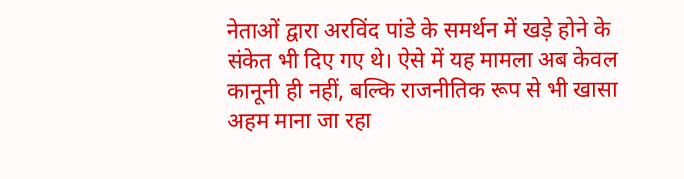नेताओं द्वारा अरविंद पांडे के समर्थन में खड़े होने के संकेत भी दिए गए थे। ऐसे में यह मामला अब केवल कानूनी ही नहीं, बल्कि राजनीतिक रूप से भी खासा अहम माना जा रहा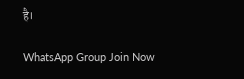है।

WhatsApp Group Join Now